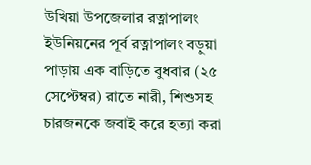উখিয়া উপজেলার রত্নাপালং ইউনিয়নের পূর্ব রত্নাপালং বড়ুয়া পাড়ায় এক বাড়িতে বুধবার (২৫ সেপ্টেম্বর) রাতে নারী, শিশুসহ চারজনকে জবাই করে হত্যা করা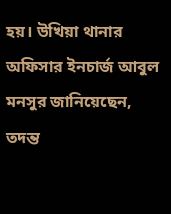হয়। উখিয়া থানার অফিসার ইনচার্জ আবুল মনসুর জানিয়েছেন, তদন্ত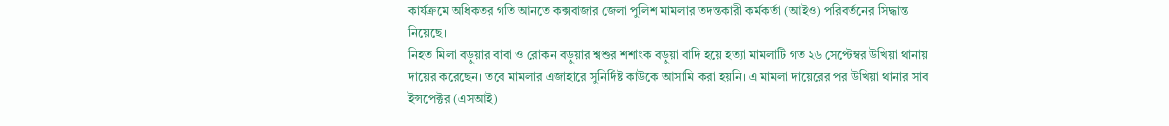কার্যক্রমে অধিকতর গতি আনতে কক্সবাজার জেলা পুলিশ মামলার তদন্তকারী কর্মকর্তা (আইও) পরিবর্তনের সিদ্ধান্ত নিয়েছে।
নিহত মিলা বড়ুয়ার বাবা ও রোকন বড়ুয়ার শ্বশুর শশাংক বড়ুয়া বাদি হয়ে হত্যা মামলাটি গত ২৬ সেপ্টেম্বর উখিয়া থানায় দায়ের করেছেন। তবে মামলার এজাহারে সুনির্দিষ্ট কাউকে আসামি করা হয়নি। এ মামলা দায়েরের পর উখিয়া থানার সাব ইন্সপেক্টর (এসআই)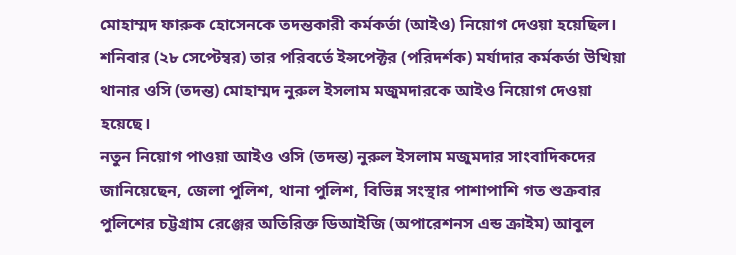মোহাম্মদ ফারুক হোসেনকে তদন্তকারী কর্মকর্তা (আইও) নিয়োগ দেওয়া হয়েছিল। শনিবার (২৮ সেপ্টেম্বর) তার পরিবর্তে ইন্সপেক্টর (পরিদর্শক) মর্যাদার কর্মকর্তা উখিয়া থানার ওসি (তদন্ত) মোহাম্মদ নুরুল ইসলাম মজুমদারকে আইও নিয়োগ দেওয়া হয়েছে।
নতুন নিয়োগ পাওয়া আইও ওসি (তদন্ত) নুরুল ইসলাম মজুমদার সাংবাদিকদের জানিয়েছেন, জেলা পুলিশ, থানা পুলিশ, বিভিন্ন সংস্থার পাশাপাশি গত শুক্রবার পুলিশের চট্টগ্রাম রেঞ্জের অতিরিক্ত ডিআইজি (অপারেশনস এন্ড ক্রাইম) আবুল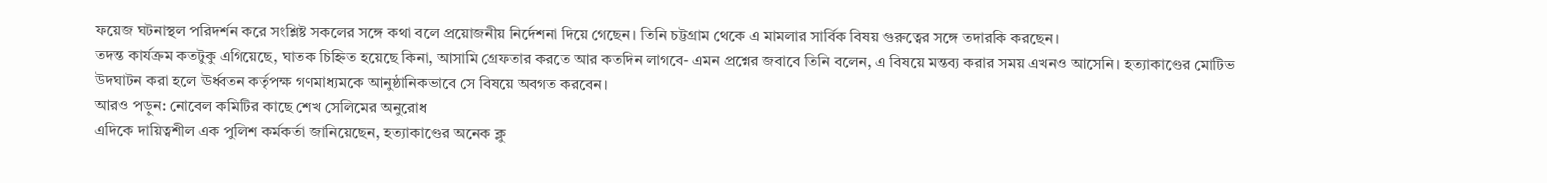ফয়েজ ঘটনাস্থল পরিদর্শন করে সংশ্লিষ্ট সকলের সঙ্গে কথা বলে প্রয়োজনীয় নির্দেশনা দিয়ে গেছেন। তিনি চট্টগ্রাম থেকে এ মামলার সার্বিক বিষয় গুরুত্বের সঙ্গে তদারকি করছেন।
তদন্ত কার্যক্রম কতটুকু এগিয়েছে, ঘাতক চিহ্নিত হয়েছে কিনা, আসামি গ্রেফতার করতে আর কতদিন লাগবে- এমন প্রশ্নের জবাবে তিনি বলেন, এ বিষয়ে মন্তব্য করার সময় এখনও আসেনি। হত্যাকাণ্ডের মোটিভ উদঘাটন করা হলে ঊর্ধ্বতন কর্তৃপক্ষ গণমাধ্যমকে আনুষ্ঠানিকভাবে সে বিষয়ে অবগত করবেন।
আরও পড়ুন: নোবেল কমিটির কাছে শেখ সেলিমের অনুরোধ
এদিকে দায়িত্বশীল এক পুলিশ কর্মকর্তা জানিয়েছেন, হত্যাকাণ্ডের অনেক ক্লু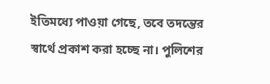ইতিমধ্যে পাওয়া গেছে, তবে তদন্তের স্বার্থে প্রকাশ করা হচ্ছে না। পুলিশের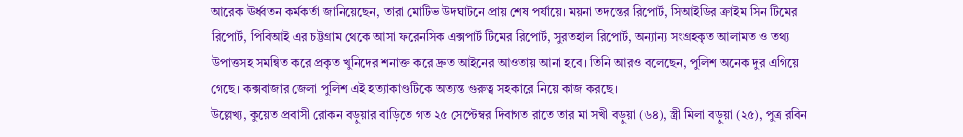আরেক ঊর্ধ্বতন কর্মকর্তা জানিয়েছেন, তারা মোটিভ উদঘাটনে প্রায় শেষ পর্যায়ে। ময়না তদন্তের রিপোর্ট, সিআইডির ক্রাইম সিন টিমের রিপোর্ট, পিবিআই এর চট্টগ্রাম থেকে আসা ফরেনসিক এক্সপার্ট টিমের রিপোর্ট, সুরতহাল রিপোর্ট, অন্যান্য সংগ্রহকৃত আলামত ও তথ্য উপাত্তসহ সমন্বিত করে প্রকৃত খুনিদের শনাক্ত করে দ্রুত আইনের আওতায় আনা হবে। তিনি আরও বলেছেন, পুলিশ অনেক দুর এগিয়ে গেছে। কক্সবাজার জেলা পুলিশ এই হত্যাকাণ্ডটিকে অত্যন্ত গুরুত্ব সহকারে নিয়ে কাজ করছে।
উল্লেখ্য, কুয়েত প্রবাসী রোকন বড়ুয়ার বাড়িতে গত ২৫ সেপ্টেম্বর দিবাগত রাতে তার মা সখী বড়ুয়া (৬৪), স্ত্রী মিলা বড়ুয়া (২৫), পুত্র রবিন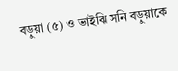বড়ুয়া (৫) ও ভাইঝি সনি বড়ুয়াকে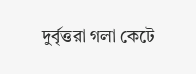দুর্বৃত্তরা গলা কেটে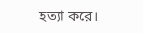হত্যা করে।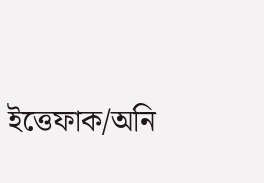ইত্তেফাক/অনি